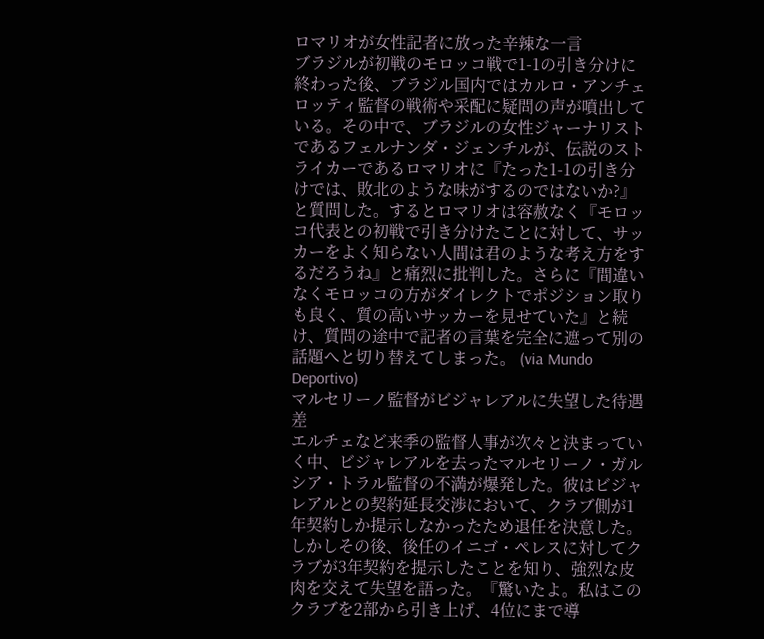ロマリオが女性記者に放った辛辣な一言
ブラジルが初戦のモロッコ戦で1-1の引き分けに終わった後、ブラジル国内ではカルロ・アンチェロッティ監督の戦術や采配に疑問の声が噴出している。その中で、ブラジルの女性ジャーナリストであるフェルナンダ・ジェンチルが、伝説のストライカーであるロマリオに『たった1-1の引き分けでは、敗北のような味がするのではないか?』と質問した。するとロマリオは容赦なく『モロッコ代表との初戦で引き分けたことに対して、サッカーをよく知らない人間は君のような考え方をするだろうね』と痛烈に批判した。さらに『間違いなくモロッコの方がダイレクトでポジション取りも良く、質の高いサッカーを見せていた』と続け、質問の途中で記者の言葉を完全に遮って別の話題へと切り替えてしまった。 (via Mundo Deportivo)
マルセリーノ監督がビジャレアルに失望した待遇差
エルチェなど来季の監督人事が次々と決まっていく中、ビジャレアルを去ったマルセリーノ・ガルシア・トラル監督の不満が爆発した。彼はビジャレアルとの契約延長交渉において、クラブ側が1年契約しか提示しなかったため退任を決意した。しかしその後、後任のイニゴ・ペレスに対してクラブが3年契約を提示したことを知り、強烈な皮肉を交えて失望を語った。『驚いたよ。私はこのクラブを2部から引き上げ、4位にまで導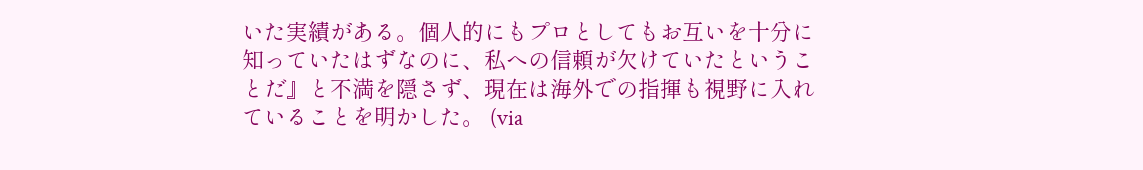いた実績がある。個人的にもプロとしてもお互いを十分に知っていたはずなのに、私への信頼が欠けていたということだ』と不満を隠さず、現在は海外での指揮も視野に入れていることを明かした。 (via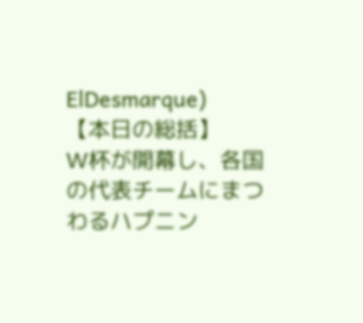ElDesmarque)
【本日の総括】
W杯が開幕し、各国の代表チームにまつわるハプニン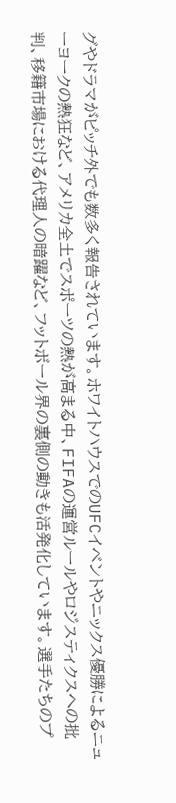グやドラマがピッチ外でも数多く報告されています。ホワイトハウスでのUFCイベントやニックス優勝によるニューヨークの熱狂など、アメリカ全土でスポーツの熱が高まる中、FIFAの運営ルールやロジスティクスへの批判、移籍市場における代理人の暗躍など、フットボール界の裏側の動きも活発化しています。選手たちのプ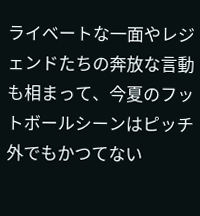ライベートな一面やレジェンドたちの奔放な言動も相まって、今夏のフットボールシーンはピッチ外でもかつてない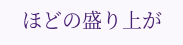ほどの盛り上が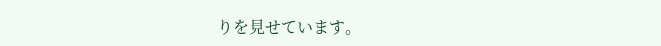りを見せています。